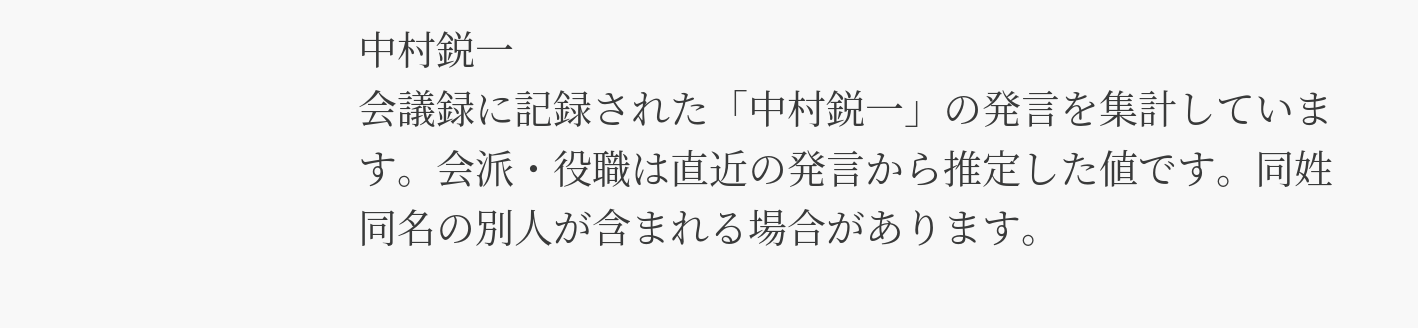中村鋭一
会議録に記録された「中村鋭一」の発言を集計しています。会派・役職は直近の発言から推定した値です。同姓同名の別人が含まれる場合があります。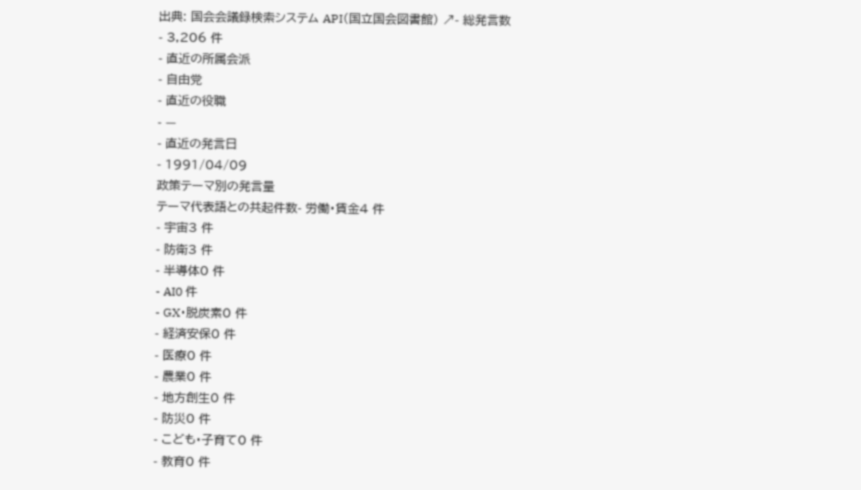出典: 国会会議録検索システム API(国立国会図書館) ↗- 総発言数
- 3,206 件
- 直近の所属会派
- 自由党
- 直近の役職
- —
- 直近の発言日
- 1991/04/09
政策テーマ別の発言量
テーマ代表語との共起件数- 労働・賃金4 件
- 宇宙3 件
- 防衛3 件
- 半導体0 件
- AI0 件
- GX・脱炭素0 件
- 経済安保0 件
- 医療0 件
- 農業0 件
- 地方創生0 件
- 防災0 件
- こども・子育て0 件
- 教育0 件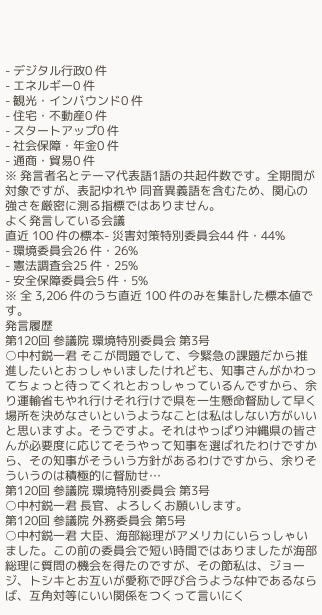- デジタル行政0 件
- エネルギー0 件
- 観光・インバウンド0 件
- 住宅・不動産0 件
- スタートアップ0 件
- 社会保障・年金0 件
- 通商・貿易0 件
※ 発言者名とテーマ代表語1語の共起件数です。全期間が対象ですが、表記ゆれや 同音異義語を含むため、関心の強さを厳密に測る指標ではありません。
よく発言している会議
直近 100 件の標本- 災害対策特別委員会44 件・44%
- 環境委員会26 件・26%
- 憲法調査会25 件・25%
- 安全保障委員会5 件・5%
※ 全 3,206 件のうち直近 100 件のみを集計した標本値です。
発言履歴
第120回 参議院 環境特別委員会 第3号
○中村鋭一君 そこが問題でして、今緊急の課題だから推進したいとおっしゃいましたけれども、知事さんがかわってちょっと待ってくれとおっしゃっているんですから、余り運輸省もやれ行けそれ行けで県を一生懸命督励して早く場所を決めなさいというようなことは私はしない方がいいと思いますよ。そうですよ。それはやっぱり沖縄県の皆さんが必要度に応じてそうやって知事を選ばれたわけですから、その知事がそういう方針があるわけですから、余りそういうのは積極的に督励せ…
第120回 参議院 環境特別委員会 第3号
○中村鋭一君 長官、よろしくお願いします。
第120回 参議院 外務委員会 第5号
○中村鋭一君 大臣、海部総理がアメリカにいらっしゃいました。この前の委員会で短い時間ではありましたが海部総理に質問の機会を得たのですが、その節私は、ジョージ、トシキとお互いが愛称で呼び合うような仲であるならば、互角対等にいい関係をつくって言いにく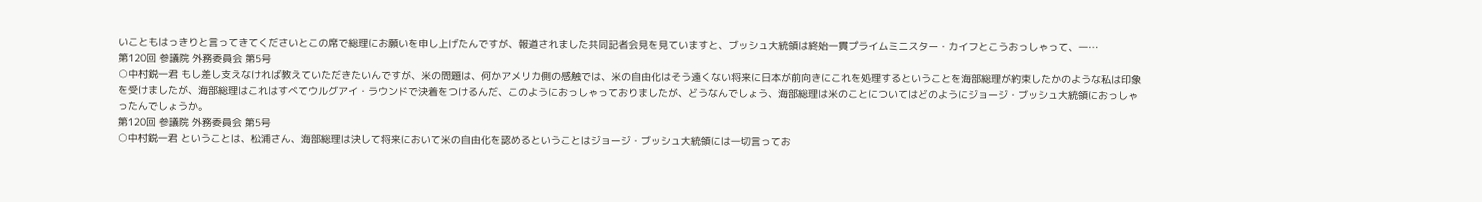いこともはっきりと言ってきてくださいとこの席で総理にお願いを申し上げたんですが、報道されました共同記者会見を見ていますと、ブッシュ大統領は終始一貫プライムミニスター・カイフとこうおっしゃって、一…
第120回 参議院 外務委員会 第5号
○中村鋭一君 もし差し支えなければ教えていただきたいんですが、米の問題は、何かアメリカ側の感触では、米の自由化はそう遠くない将来に日本が前向きにこれを処理するということを海部総理が約束したかのような私は印象を受けましたが、海部総理はこれはすべてウルグアイ・ラウンドで決着をつけるんだ、このようにおっしゃっておりましたが、どうなんでしょう、海部総理は米のことについてはどのようにジョージ・ブッシュ大統領におっしゃったんでしょうか。
第120回 参議院 外務委員会 第5号
○中村鋭一君 ということは、松浦さん、海部総理は決して将来において米の自由化を認めるということはジョージ・ブッシュ大統領には一切言ってお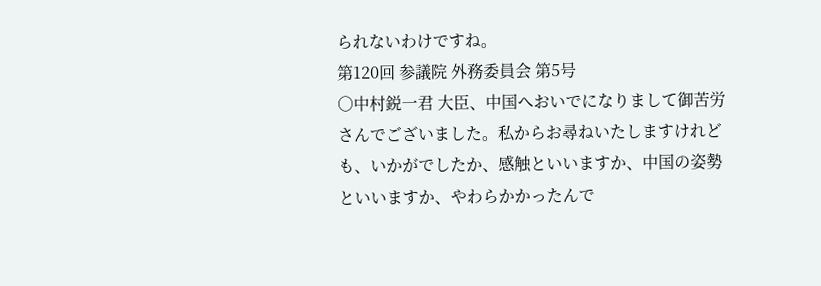られないわけですね。
第120回 参議院 外務委員会 第5号
○中村鋭一君 大臣、中国へおいでになりまして御苦労さんでございました。私からお尋ねいたしますけれども、いかがでしたか、感触といいますか、中国の姿勢といいますか、やわらかかったんで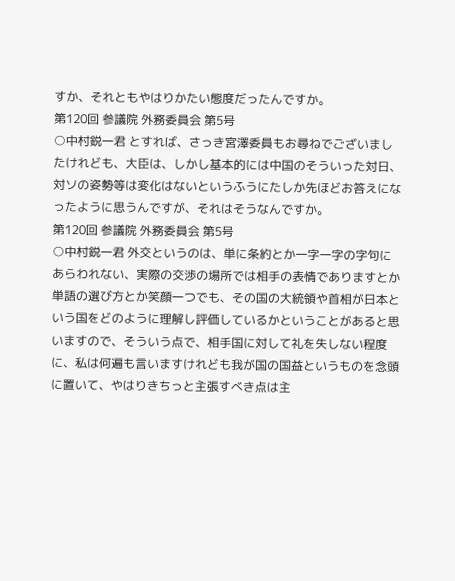すか、それともやはりかたい態度だったんですか。
第120回 参議院 外務委員会 第5号
○中村鋭一君 とすれば、さっき宮澤委員もお尋ねでございましたけれども、大臣は、しかし基本的には中国のそういった対日、対ソの姿勢等は変化はないというふうにたしか先ほどお答えになったように思うんですが、それはそうなんですか。
第120回 参議院 外務委員会 第5号
○中村鋭一君 外交というのは、単に条約とか一字一字の字句にあらわれない、実際の交渉の場所では相手の表情でありますとか単語の選び方とか笑顔一つでも、その国の大統領や首相が日本という国をどのように理解し評価しているかということがあると思いますので、そういう点で、相手国に対して礼を失しない程度に、私は何遍も言いますけれども我が国の国益というものを念頭に置いて、やはりきちっと主張すべき点は主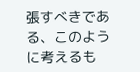張すべきである、このように考えるも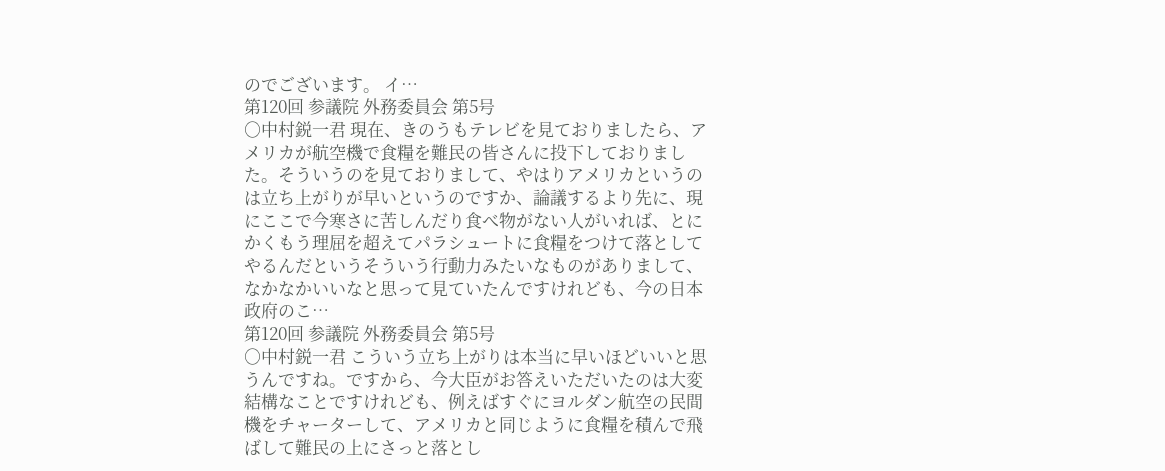のでございます。 イ…
第120回 参議院 外務委員会 第5号
○中村鋭一君 現在、きのうもテレビを見ておりましたら、アメリカが航空機で食糧を難民の皆さんに投下しておりました。そういうのを見ておりまして、やはりアメリカというのは立ち上がりが早いというのですか、論議するより先に、現にここで今寒さに苦しんだり食べ物がない人がいれば、とにかくもう理屈を超えてパラシュートに食糧をつけて落としてやるんだというそういう行動力みたいなものがありまして、なかなかいいなと思って見ていたんですけれども、今の日本政府のこ…
第120回 参議院 外務委員会 第5号
○中村鋭一君 こういう立ち上がりは本当に早いほどいいと思うんですね。ですから、今大臣がお答えいただいたのは大変結構なことですけれども、例えばすぐにヨルダン航空の民間機をチャーターして、アメリカと同じように食糧を積んで飛ばして難民の上にさっと落とし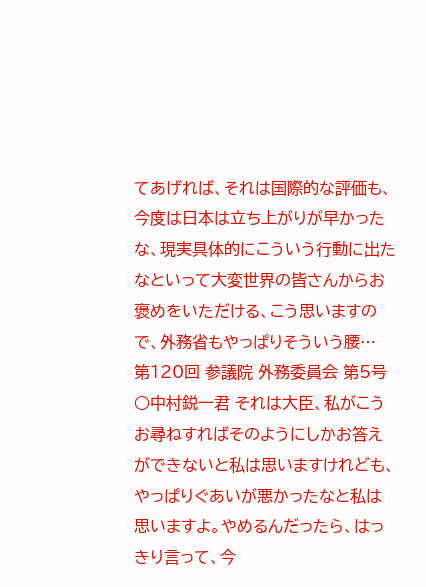てあげれば、それは国際的な評価も、今度は日本は立ち上がりが早かったな、現実具体的にこういう行動に出たなといって大変世界の皆さんからお褒めをいただける、こう思いますので、外務省もやっぱりそういう腰…
第120回 参議院 外務委員会 第5号
○中村鋭一君 それは大臣、私がこうお尋ねすればそのようにしかお答えができないと私は思いますけれども、やっぱりぐあいが悪かったなと私は思いますよ。やめるんだったら、はっきり言って、今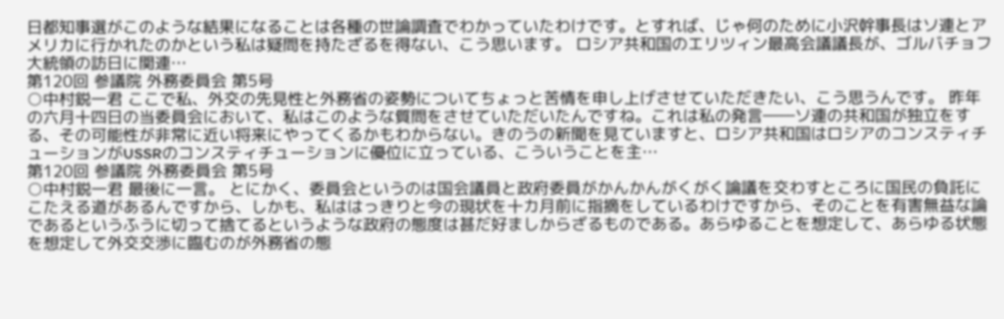日都知事選がこのような結果になることは各種の世論調査でわかっていたわけです。とすれば、じゃ何のために小沢幹事長はソ連とアメリカに行かれたのかという私は疑問を持たざるを得ない、こう思います。 ロシア共和国のエリツィン最高会議議長が、ゴルバチョフ大統領の訪日に関連…
第120回 参議院 外務委員会 第5号
○中村鋭一君 ここで私、外交の先見性と外務省の姿勢についてちょっと苦情を申し上げさせていただきたい、こう思うんです。 昨年の六月十四日の当委員会において、私はこのような質問をさせていただいたんですね。これは私の発言――ソ連の共和国が独立をする、その可能性が非常に近い将来にやってくるかもわからない。きのうの新聞を見ていますと、ロシア共和国はロシアのコンスティチューションがUSSRのコンスティチューションに優位に立っている、こういうことを主…
第120回 参議院 外務委員会 第5号
○中村鋭一君 最後に一言。 とにかく、委員会というのは国会議員と政府委員がかんかんがくがく論議を交わすところに国民の負託にこたえる道があるんですから、しかも、私ははっきりと今の現状を十カ月前に指摘をしているわけですから、そのことを有害無益な論であるというふうに切って捨てるというような政府の態度は甚だ好ましからざるものである。あらゆることを想定して、あらゆる状態を想定して外交交渉に臨むのが外務省の態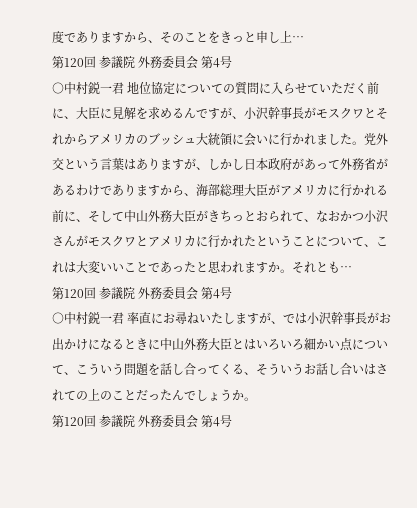度でありますから、そのことをきっと申し上…
第120回 参議院 外務委員会 第4号
○中村鋭一君 地位協定についての質問に入らせていただく前に、大臣に見解を求めるんですが、小沢幹事長がモスクワとそれからアメリカのブッシュ大統領に会いに行かれました。党外交という言葉はありますが、しかし日本政府があって外務省があるわけでありますから、海部総理大臣がアメリカに行かれる前に、そして中山外務大臣がきちっとおられて、なおかつ小沢さんがモスクワとアメリカに行かれたということについて、これは大変いいことであったと思われますか。それとも…
第120回 参議院 外務委員会 第4号
○中村鋭一君 率直にお尋ねいたしますが、では小沢幹事長がお出かけになるときに中山外務大臣とはいろいろ細かい点について、こういう問題を話し合ってくる、そういうお話し合いはされての上のことだったんでしょうか。
第120回 参議院 外務委員会 第4号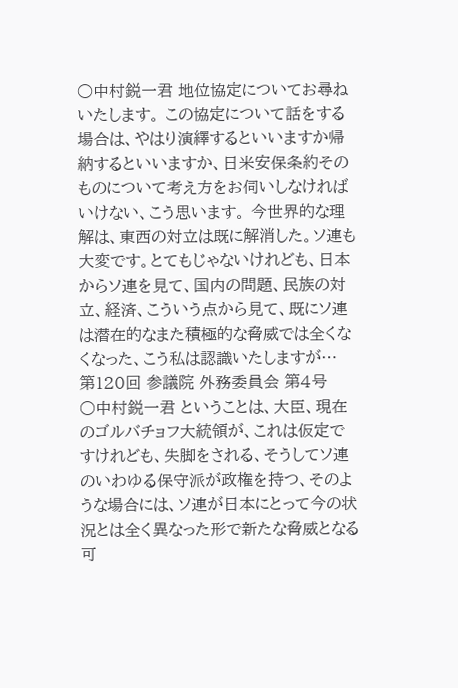○中村鋭一君 地位協定についてお尋ねいたします。 この協定について話をする場合は、やはり演繹するといいますか帰納するといいますか、日米安保条約そのものについて考え方をお伺いしなければいけない、こう思います。 今世界的な理解は、東西の対立は既に解消した。ソ連も大変です。とてもじゃないけれども、日本からソ連を見て、国内の問題、民族の対立、経済、こういう点から見て、既にソ連は潜在的なまた積極的な脅威では全くなくなった、こう私は認識いたしますが…
第120回 参議院 外務委員会 第4号
○中村鋭一君 ということは、大臣、現在のゴルバチョフ大統領が、これは仮定ですけれども、失脚をされる、そうしてソ連のいわゆる保守派が政権を持つ、そのような場合には、ソ連が日本にとって今の状況とは全く異なった形で新たな脅威となる可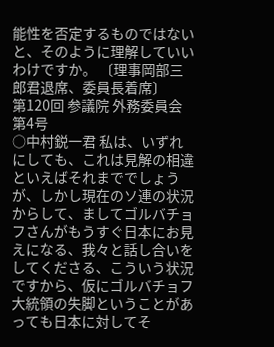能性を否定するものではないと、そのように理解していいわけですか。 〔理事岡部三郎君退席、委員長着席〕
第120回 参議院 外務委員会 第4号
○中村鋭一君 私は、いずれにしても、これは見解の相違といえばそれまででしょうが、しかし現在のソ連の状況からして、ましてゴルバチョフさんがもうすぐ日本にお見えになる、我々と話し合いをしてくださる、こういう状況ですから、仮にゴルバチョフ大統領の失脚ということがあっても日本に対してそ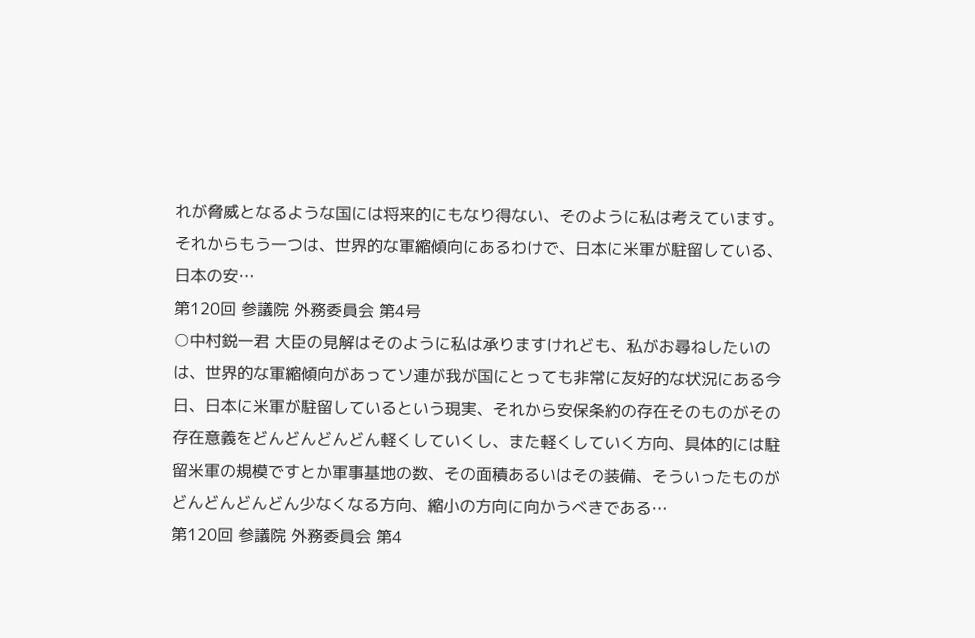れが脅威となるような国には将来的にもなり得ない、そのように私は考えています。 それからもう一つは、世界的な軍縮傾向にあるわけで、日本に米軍が駐留している、日本の安…
第120回 参議院 外務委員会 第4号
○中村鋭一君 大臣の見解はそのように私は承りますけれども、私がお尋ねしたいのは、世界的な軍縮傾向があってソ連が我が国にとっても非常に友好的な状況にある今日、日本に米軍が駐留しているという現実、それから安保条約の存在そのものがその存在意義をどんどんどんどん軽くしていくし、また軽くしていく方向、具体的には駐留米軍の規模ですとか軍事基地の数、その面積あるいはその装備、そういったものがどんどんどんどん少なくなる方向、縮小の方向に向かうべきである…
第120回 参議院 外務委員会 第4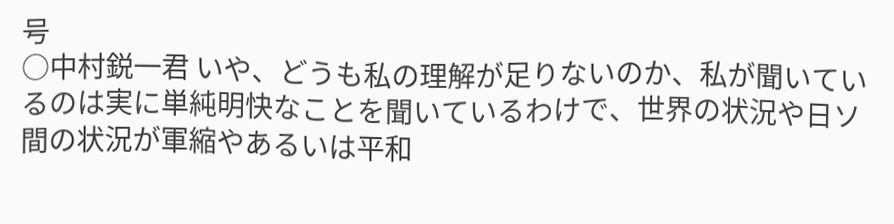号
○中村鋭一君 いや、どうも私の理解が足りないのか、私が聞いているのは実に単純明快なことを聞いているわけで、世界の状況や日ソ間の状況が軍縮やあるいは平和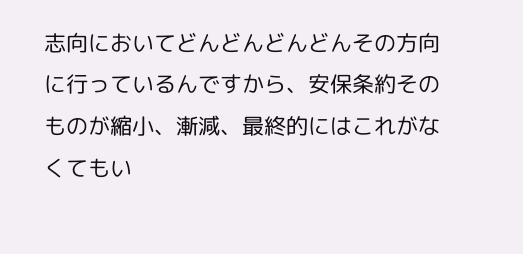志向においてどんどんどんどんその方向に行っているんですから、安保条約そのものが縮小、漸減、最終的にはこれがなくてもい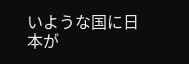いような国に日本が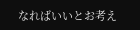なればいいとお考え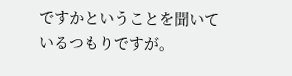ですかということを聞いているつもりですが。